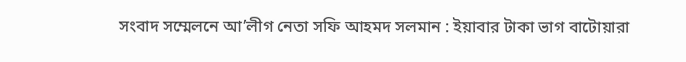সংবাদ সম্মেলনে আ’লীগ নেতা সফি আহমদ সলমান : ইয়াবার টাকা ভাগ বাটোয়ারা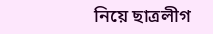নিয়ে ছাত্রলীগ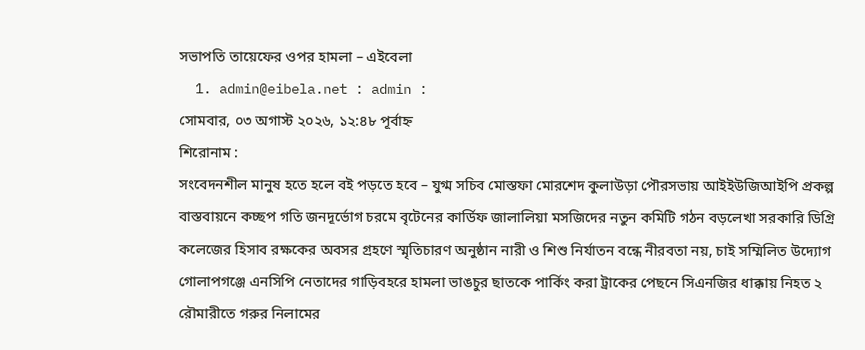সভাপতি তায়েফের ওপর হামলা – এইবেলা
  1. admin@eibela.net : admin :
সোমবার, ০৩ অগাস্ট ২০২৬, ১২:৪৮ পূর্বাহ্ন
শিরোনাম :
সংবেদনশীল মানুষ হতে হলে বই পড়তে হবে – যুগ্ম সচিব মোস্তফা মোরশেদ কুলাউড়া পৌরসভায় আইইউজিআইপি প্রকল্প বাস্তবায়নে কচ্ছপ গতি জনদূর্ভোগ চরমে বৃটেনের কার্ডিফ জালালিয়া মসজিদের নতুন কমিটি গঠন বড়লেখা সরকারি ডিগ্রি কলেজের হিসাব রক্ষকের অবসর গ্রহণে স্মৃতিচারণ অনুষ্ঠান নারী ও শিশু নির্যাতন বন্ধে নীরবতা নয়, চাই সম্মিলিত উদ্যোগ গোলাপগঞ্জে এনসিপি নেতাদের গাড়িবহরে হামলা ভাঙচুর ছাতকে পার্কিং করা ট্রাকের পেছনে সিএনজির ধাক্কায় নিহত ২ রৌমারীতে গরুর নিলামের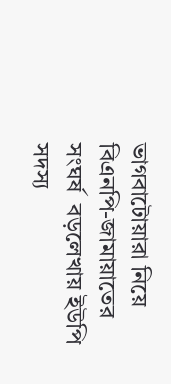ভাগবাটোয়ারা নিয়ে বিএনপি-জামায়াতের সংঘর্ষ  বড়লেখায় ইউপি সদস্য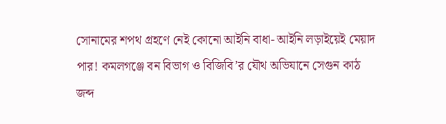সোনামের শপথ গ্রহণে নেই কোনো আইনি বাধা- আইনি লড়াইয়েই মেয়াদ পার! কমলগঞ্জে বন বিভাগ ও বিজিবি’র যৌথ অভিযানে সেগুন কাঠ জব্দ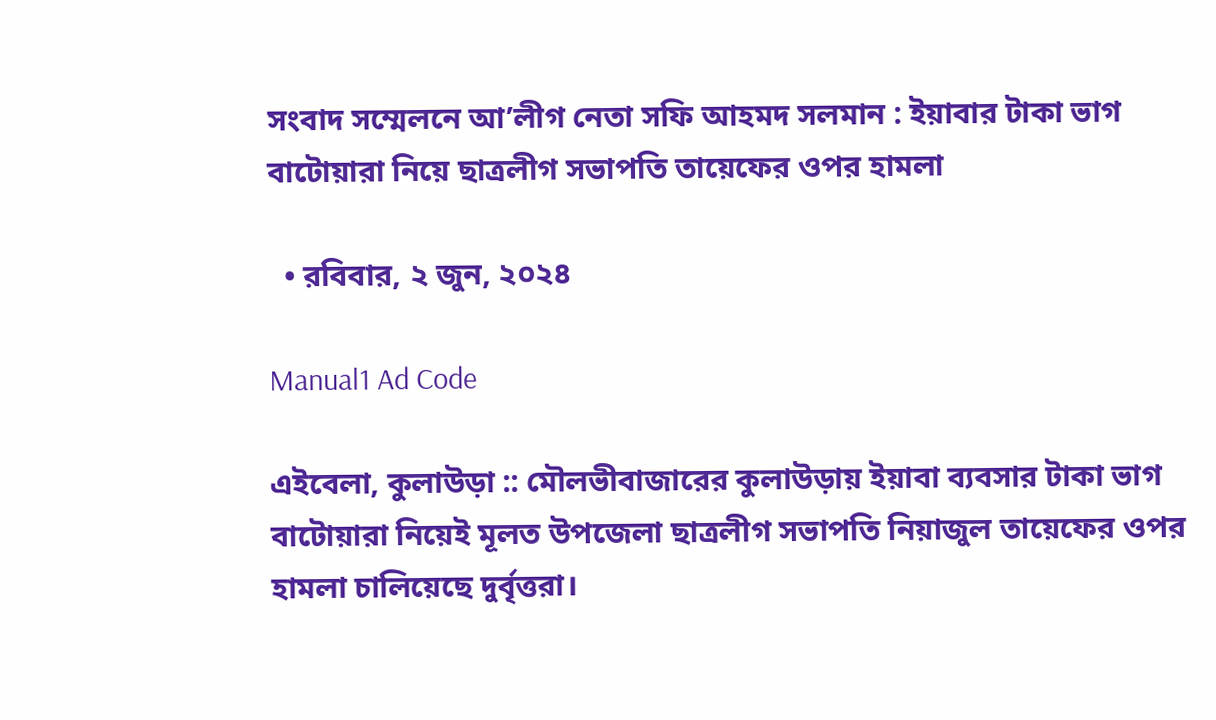সংবাদ সম্মেলনে আ’লীগ নেতা সফি আহমদ সলমান : ইয়াবার টাকা ভাগ বাটোয়ারা নিয়ে ছাত্রলীগ সভাপতি তায়েফের ওপর হামলা

  • রবিবার, ২ জুন, ২০২৪

Manual1 Ad Code

এইবেলা, কুলাউড়া :: মৌলভীবাজারের কুলাউড়ায় ইয়াবা ব্যবসার টাকা ভাগ বাটোয়ারা নিয়েই মূলত উপজেলা ছাত্রলীগ সভাপতি নিয়াজুল তায়েফের ওপর হামলা চালিয়েছে দুর্বৃত্তরা।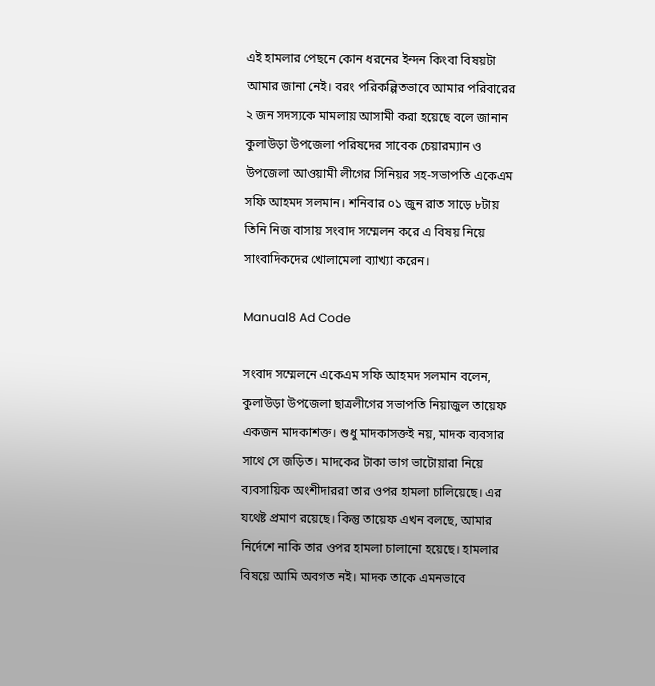এই হামলার পেছনে কোন ধরনের ইন্দন কিংবা বিষয়টা আমার জানা নেই। বরং পরিকল্পিতভাবে আমার পরিবারের ২ জন সদস্যকে মামলায় আসামী করা হয়েছে বলে জানান কুলাউড়া উপজেলা পরিষদের সাবেক চেয়ারম্যান ও উপজেলা আওয়ামী লীগের সিনিয়র সহ-সভাপতি একেএম সফি আহমদ সলমান। শনিবার ০১ জুন রাত সাড়ে ৮টায় তিনি নিজ বাসায় সংবাদ সম্মেলন করে এ বিষয় নিয়ে সাংবাদিকদের খোলামেলা ব্যাখ্যা করেন।

Manual8 Ad Code

সংবাদ সম্মেলনে একেএম সফি আহমদ সলমান বলেন, কুলাউড়া উপজেলা ছাত্রলীগের সভাপতি নিয়াজুল তায়েফ একজন মাদকাশক্ত। শুধু মাদকাসক্তই নয়, মাদক ব্যবসার সাথে সে জড়িত। মাদকের টাকা ভাগ ভাটোয়ারা নিয়ে ব্যবসায়িক অংশীদাররা তার ওপর হামলা চালিয়েছে। এর যথেষ্ট প্রমাণ রয়েছে। কিন্তু তায়েফ এখন বলছে, আমার নির্দেশে নাকি তার ওপর হামলা চালানো হয়েছে। হামলার বিষয়ে আমি অবগত নই। মাদক তাকে এমনভাবে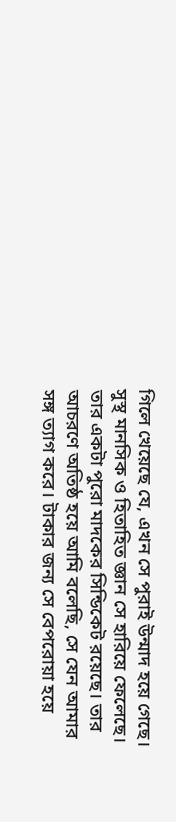গিলে খেয়েছে যে, এখন সে পুরাই উন্মাদ হয়ে গেছে। সুস্থ মানসিক ও হিতাহিত জ্ঞান সে হারিয়ে ফেলেছে। তার একটা পুরো মাদকের সিন্ডিকেট রয়েছে। তার আচরণে অতিষ্ঠ হয়ে আমি বলেছি, সে যেন আমার সঙ্গ ত্যাগ করে। টাকার জন্য সে বেপরোয়া হয়ে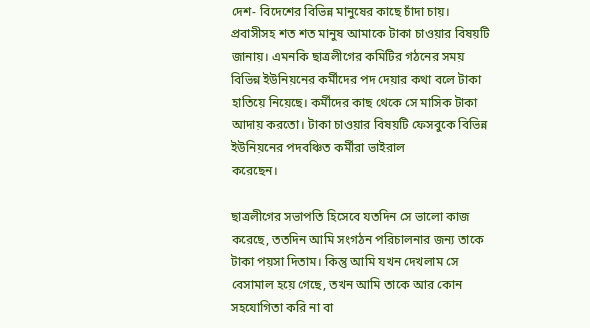দেশ- বিদেশের বিভিন্ন মানুষের কাছে চাঁদা চায়। প্রবাসীসহ শত শত মানুষ আমাকে টাকা চাওয়ার বিষয়টি জানায়। এমনকি ছাত্রলীগের কমিটির গঠনের সময় বিভিন্ন ইউনিয়নের কর্মীদের পদ দেয়ার কথা বলে টাকা হাতিয়ে নিয়েছে। কর্মীদের কাছ থেকে সে মাসিক টাকা আদায় করতো। টাকা চাওয়ার বিষয়টি ফেসবুকে বিভিন্ন ইউনিয়নের পদবঞ্চিত কর্মীরা ভাইরাল
করেছেন।

ছাত্রলীগের সভাপতি হিসেবে যতদিন সে ভালো কাজ করেছে, ততদিন আমি সংগঠন পরিচালনার জন্য তাকে টাকা পয়সা দিতাম। কিন্তু আমি যখন দেখলাম সে বেসামাল হয়ে গেছে, তখন আমি তাকে আর কোন সহযোগিতা করি না বা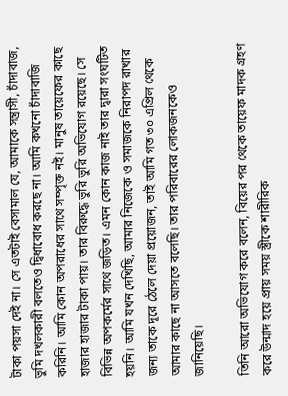টাকা পয়সা দেই না। সে এতটাই বেসামাল যে, আমাকে সন্ত্রাসী, চাঁদাবাজ, ভুমি দখলকারী বলতেও দ্বিধাবোধ করছে না। আমি কখনো চাঁদাবাজি করিনি। আমি কোন অপরাধের সাথে সম্পৃক্ত নই। মানুষ তায়েফের কাছে হাজার হাজার টাকা পায়। তার বিরুদ্ধে ভুরি ভুরি অভিযোগ রয়েছে। সে বিভিন্ন অপকর্মের সাথে জড়িত। এমন কোন কাজ নাই তার দ্বারা সংঘটিত হয়নি। আমি যখন দেখিছি, আমার নিজেকে ও সমাজকে নিরাপদ রাখার জন্য তাকে দূরে ঠেলে দেয়া প্রয়োজন, তাই আমি গত ৩০ এপ্রিল থেকে আমার কাছে না আসতে বলেছি। তার পরিবারের লোকজনকেও জানিয়েছি।

তিনি আরো অভিযোগ করে বলেন, বিয়ের পর থেকে তায়েফ মাদক গ্রহণ করে উন্মাদ হয়ে প্রায় সময় স্ত্রীকে শারীরিক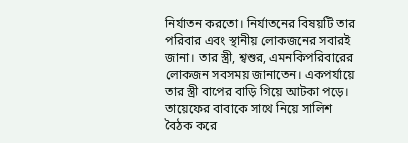নির্যাতন করতো। নির্যাতনের বিষয়টি তার পরিবার এবং স্থানীয় লোকজনের সবারই জানা। তার স্ত্রী, শ্বশুর, এমনকিপরিবারের লোকজন সবসময় জানাতেন। একপর্যায়ে তার স্ত্রী বাপের বাড়ি গিয়ে আটকা পড়ে। তায়েফের বাবাকে সাথে নিয়ে সালিশ বৈঠক করে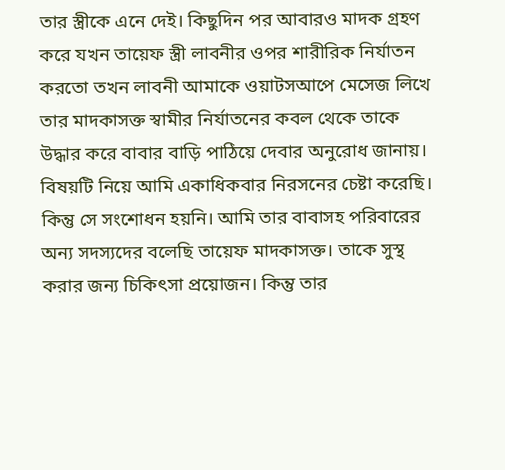তার স্ত্রীকে এনে দেই। কিছুদিন পর আবারও মাদক গ্রহণ করে যখন তায়েফ স্ত্রী লাবনীর ওপর শারীরিক নির্যাতন করতো তখন লাবনী আমাকে ওয়াটসআপে মেসেজ লিখে তার মাদকাসক্ত স্বামীর নির্যাতনের কবল থেকে তাকে উদ্ধার করে বাবার বাড়ি পাঠিয়ে দেবার অনুরোধ জানায়। বিষয়টি নিয়ে আমি একাধিকবার নিরসনের চেষ্টা করেছি। কিন্তু সে সংশোধন হয়নি। আমি তার বাবাসহ পরিবারের অন্য সদস্যদের বলেছি তায়েফ মাদকাসক্ত। তাকে সুস্থ করার জন্য চিকিৎসা প্রয়োজন। কিন্তু তার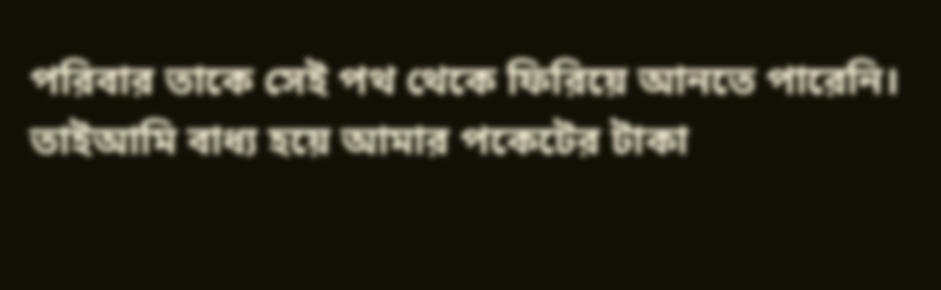পরিবার তাকে সেই পথ থেকে ফিরিয়ে আনতে পারেনি। তাইআমি বাধ্য হয়ে আমার পকেটের টাকা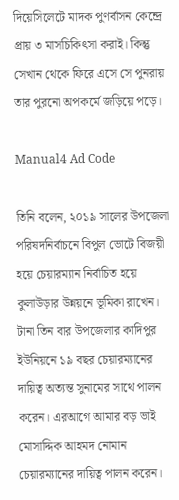দিয়েসিলেটে মাদক পুণর্বাসন কেন্দ্রে প্রায় ৩ মাসচিকিৎসা করাই। কিন্তু সেখান থেকে ফিরে এসে সে পুনরায় তার পুরনো অপকর্মে জড়িয়ে পড়ে।

Manual4 Ad Code

তিনি বলেন, ২০১৯ সালের উপজেলা পরিষদনির্বাচনে বিপুল ভোটে বিজয়ী হয়ে চেয়ারম্যান নির্বাচিত হয়ে কুলাউড়ার উন্নয়নে ভূমিকা রাখেন। টানা তিন বার উপজেলার কাদিপুর ইউনিয়নে ১৯ বছর চেয়ারম্যানের দায়িত্ব অত্যন্ত সুনামের সাথে পালন করেন। এরআগে আমার বড় ভাই মোসাদ্দিক আহমদ নোমান চেয়ারম্যানের দায়িত্ব পালন করেন।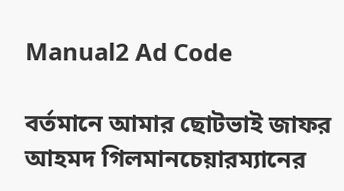Manual2 Ad Code

বর্তমানে আমার ছোটভাই জাফর আহমদ গিলমানচেয়ারম্যানের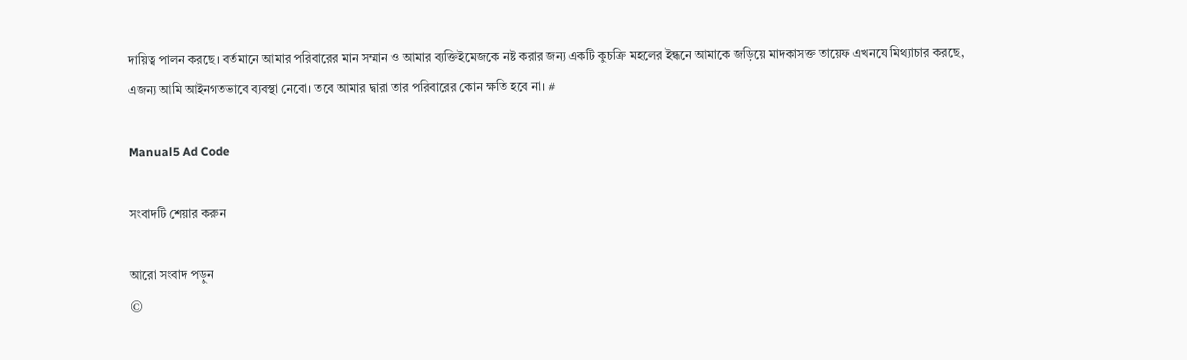দায়িত্ব পালন করছে। বর্তমানে আমার পরিবারের মান সম্মান ও আমার ব্যক্তিইমেজকে নষ্ট করার জন্য একটি কুচক্রি মহলের ইন্ধনে আমাকে জড়িয়ে মাদকাসক্ত তায়েফ এখনযে মিথ্যাচার করছে, এজন্য আমি আইনগতভাবে ব্যবস্থা নেবো। তবে আমার দ্বারা তার পরিবারের কোন ক্ষতি হবে না। #

Manual5 Ad Code

সংবাদটি শেয়ার করুন

আরো সংবাদ পড়ুন
©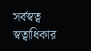সর্বস্বত্ব স্বত্বাধিকার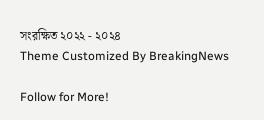সংরক্ষিত ২০২২ - ২০২৪
Theme Customized By BreakingNews

Follow for More!